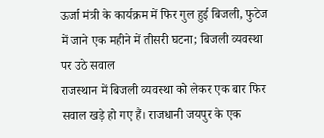ऊर्जा मंत्री के कार्यक्रम में फिर गुल हुई बिजली, फुटेज में जाने एक महीने में तीसरी घटना; बिजली व्यवस्था पर उठे सवाल
राजस्थान में बिजली व्यवस्था को लेकर एक बार फिर सवाल खड़े हो गए हैं। राजधानी जयपुर के एक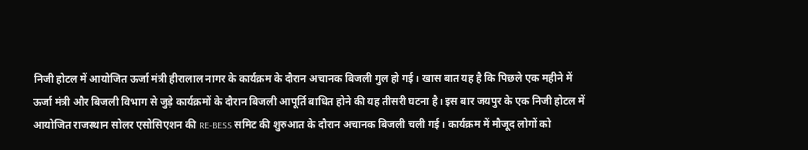निजी होटल में आयोजित ऊर्जा मंत्री हीरालाल नागर के कार्यक्रम के दौरान अचानक बिजली गुल हो गई। खास बात यह है कि पिछले एक महीने में ऊर्जा मंत्री और बिजली विभाग से जुड़े कार्यक्रमों के दौरान बिजली आपूर्ति बाधित होने की यह तीसरी घटना है। इस बार जयपुर के एक निजी होटल में आयोजित राजस्थान सोलर एसोसिएशन की RE-BESS समिट की शुरुआत के दौरान अचानक बिजली चली गई। कार्यक्रम में मौजूद लोगों को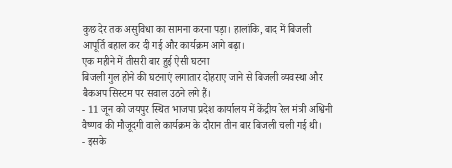कुछ देर तक असुविधा का सामना करना पड़ा। हालांकि, बाद में बिजली आपूर्ति बहाल कर दी गई और कार्यक्रम आगे बढ़ा।
एक महीने में तीसरी बार हुई ऐसी घटना
बिजली गुल होने की घटनाएं लगातार दोहराए जाने से बिजली व्यवस्था और बैकअप सिस्टम पर सवाल उठने लगे हैं।
- 11 जून को जयपुर स्थित भाजपा प्रदेश कार्यालय में केंद्रीय रेल मंत्री अश्विनी वैष्णव की मौजूदगी वाले कार्यक्रम के दौरान तीन बार बिजली चली गई थी।
- इसके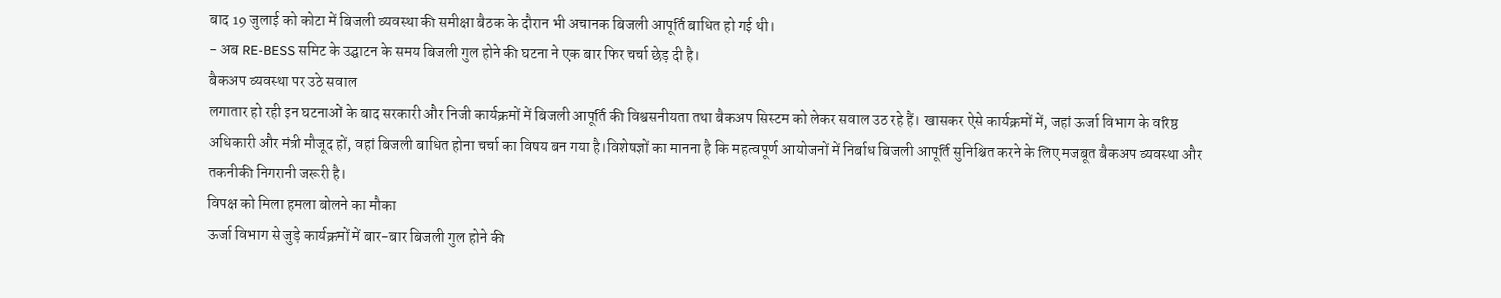बाद 19 जुलाई को कोटा में बिजली व्यवस्था की समीक्षा बैठक के दौरान भी अचानक बिजली आपूर्ति बाधित हो गई थी।
- अब RE-BESS समिट के उद्घाटन के समय बिजली गुल होने की घटना ने एक बार फिर चर्चा छेड़ दी है।
बैकअप व्यवस्था पर उठे सवाल
लगातार हो रही इन घटनाओं के बाद सरकारी और निजी कार्यक्रमों में बिजली आपूर्ति की विश्वसनीयता तथा बैकअप सिस्टम को लेकर सवाल उठ रहे हैं। खासकर ऐसे कार्यक्रमों में, जहां ऊर्जा विभाग के वरिष्ठ अधिकारी और मंत्री मौजूद हों, वहां बिजली बाधित होना चर्चा का विषय बन गया है।विशेषज्ञों का मानना है कि महत्वपूर्ण आयोजनों में निर्बाध बिजली आपूर्ति सुनिश्चित करने के लिए मजबूत बैकअप व्यवस्था और तकनीकी निगरानी जरूरी है।
विपक्ष को मिला हमला बोलने का मौका
ऊर्जा विभाग से जुड़े कार्यक्रमों में बार-बार बिजली गुल होने की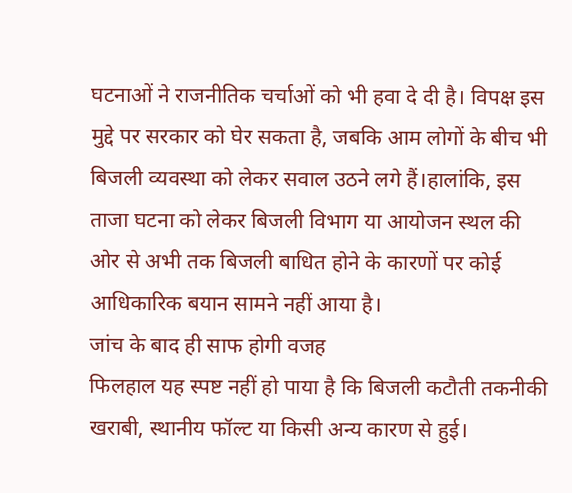घटनाओं ने राजनीतिक चर्चाओं को भी हवा दे दी है। विपक्ष इस मुद्दे पर सरकार को घेर सकता है, जबकि आम लोगों के बीच भी बिजली व्यवस्था को लेकर सवाल उठने लगे हैं।हालांकि, इस ताजा घटना को लेकर बिजली विभाग या आयोजन स्थल की ओर से अभी तक बिजली बाधित होने के कारणों पर कोई आधिकारिक बयान सामने नहीं आया है।
जांच के बाद ही साफ होगी वजह
फिलहाल यह स्पष्ट नहीं हो पाया है कि बिजली कटौती तकनीकी खराबी, स्थानीय फॉल्ट या किसी अन्य कारण से हुई।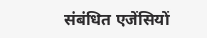संबंधित एजेंसियों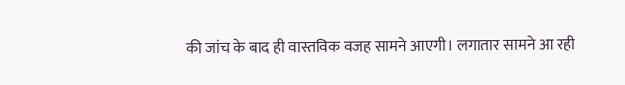की जांच के बाद ही वास्तविक वजह सामने आएगी। लगातार सामने आ रही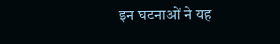इन घटनाओं ने यह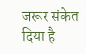जरूर संकेत दिया है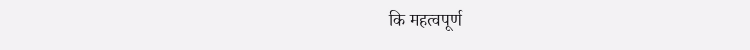कि महत्वपूर्ण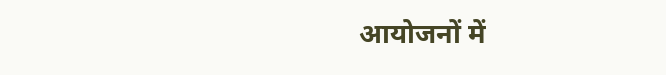आयोजनों में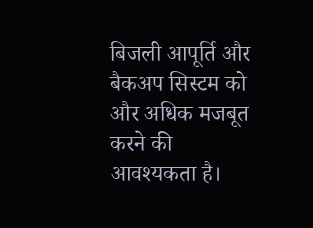बिजली आपूर्ति और बैकअप सिस्टम को और अधिक मजबूत करने की आवश्यकता है।